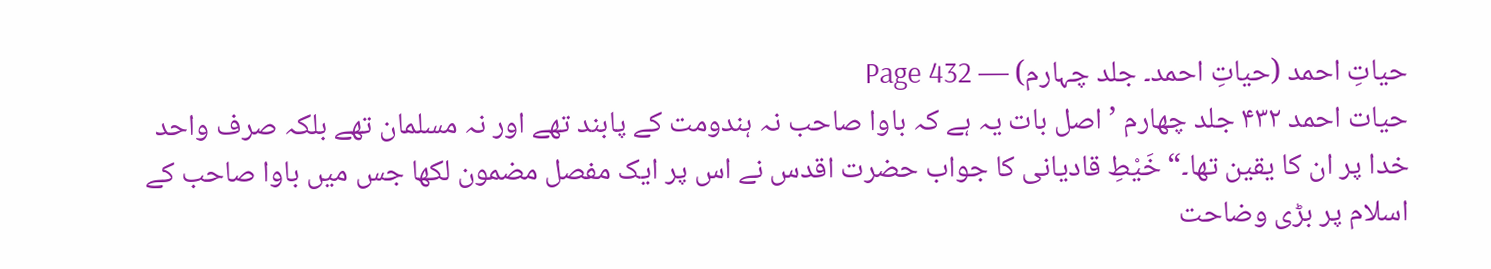حیاتِ احمد (حیاتِ احمد۔ جلد چہارم) — Page 432
حیات احمد ۴۳۲ جلد چهارم ’اصل بات یہ ہے کہ باوا صاحب نہ ہندومت کے پابند تھے اور نہ مسلمان تھے بلکہ صرف واحد خدا پر ان کا یقین تھا۔“ خَيْطِ قادیانی کا جواب حضرت اقدس نے اس پر ایک مفصل مضمون لکھا جس میں باوا صاحب کے اسلام پر بڑی وضاحت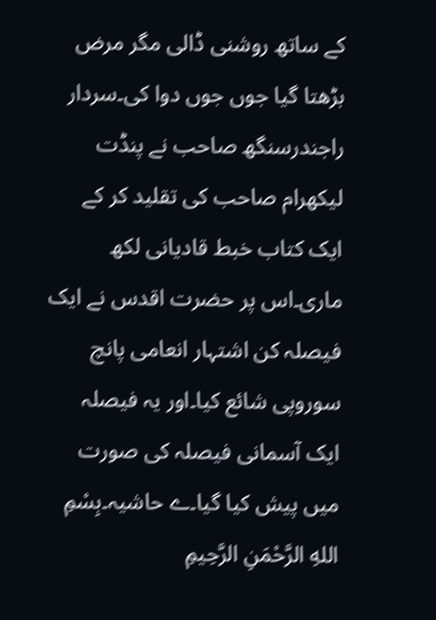کے ساتھ روشنی ڈالی مگر مرض بڑھتا گیا جوں جوں دوا کی۔سردار راجندرسنگھ صاحب نے پنڈت لیکھرام صاحب کی تقلید کر کے ایک کتاب خبط قادیانی لکھ ماری۔اس پر حضرت اقدس نے ایک فیصلہ کن اشتہار انعامی پانچ سوروپی شائع کیا۔اور یہ فیصلہ ایک آسمانی فیصلہ کی صورت میں پیش کیا گیا۔ے حاشیہ۔بِسْمِ اللهِ الرَّحْمَنِ الرَّحِيمِ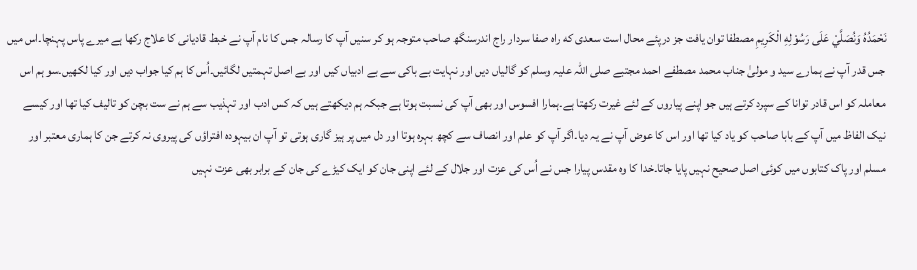نَحْمَدُهُ وَنُصَلَّيْ عَلَى رَسُوْلِهِ الْكَرِيمِ مصطفا توان یافت جز درپئے محال است سعدی که راه صفا سردار راج اندرسنگھ صاحب متوجہ ہو کر سنیں آپ کا رسالہ جس کا نام آپ نے خبط قادیانی کا علاج رکھا ہے میرے پاس پہنچا۔اس میں جس قدر آپ نے ہمارے سید و مولیٰ جناب محمد مصطفے احمد مجتبے صلی اللہ علیہ وسلم کو گالیاں دیں اور نہایت بے باکی سے بے ادبیاں کیں اور بے اصل تہمتیں لگائیں۔اُس کا ہم کیا جواب دیں اور کیا لکھیں۔سو ہم اس معاملہ کو اس قادر توانا کے سپرد کرتے ہیں جو اپنے پیاروں کے لئے غیرت رکھتا ہے۔ہمارا افسوس اور بھی آپ کی نسبت ہوتا ہے جبکہ ہم دیکھتے ہیں کہ کس ادب اور تہذیب سے ہم نے ست بچن کو تالیف کیا تھا اور کیسے نیک الفاظ میں آپ کے بابا صاحب کو یاد کیا تھا اور اس کا عوض آپ نے یہ دیا۔اگر آپ کو علم اور انصاف سے کچھ بہرہ ہوتا اور دل میں پر ہیز گاری ہوتی تو آپ ان بیہودہ افتراؤں کی پیروی نہ کرتے جن کا ہماری معتبر اور مسلم اور پاک کتابوں میں کوئی اصل صحیح نہیں پایا جاتا۔خدا کا وہ مقدس پیارا جس نے اُس کی عزت اور جلال کے لئے اپنی جان کو ایک کیڑے کی جان کے برابر بھی عزت نہیں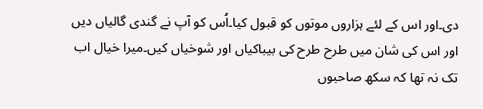دی۔اور اس کے لئے ہزاروں موتوں کو قبول کیا۔اُس کو آپ نے گندی گالیاں دیں اور اس کی شان میں طرح طرح کی بیباکیاں اور شوخیاں کیں۔میرا خیال اب تک نہ تھا کہ سکھ صاحبوں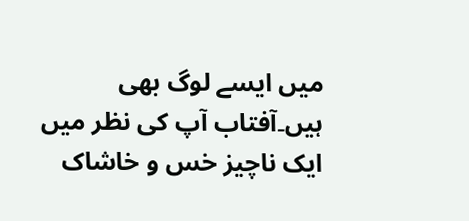میں ایسے لوگ بھی ہیں۔آفتاب آپ کی نظر میں ایک ناچیز خس و خاشاک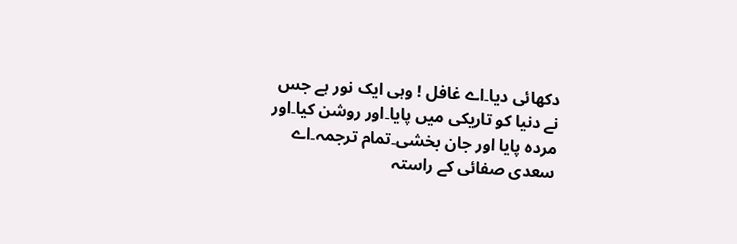دکھائی دیا۔اے غافل ! وہی ایک نور ہے جس نے دنیا کو تاریکی میں پایا۔اور روشن کیا۔اور مردہ پایا اور جان بخشی۔تمام ترجمہ۔اے سعدی صفائی کے راستہ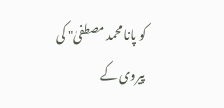کو پانا محمد مصطفیٰ" کی پیروی کے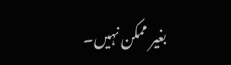بغیر ممکن نہیں۔